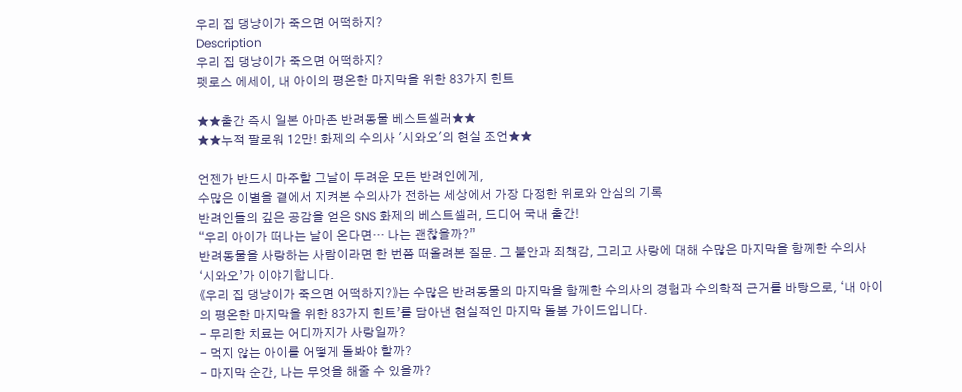우리 집 댕냥이가 죽으면 어떡하지?
Description
우리 집 댕냥이가 죽으면 어떡하지?
펫로스 에세이, 내 아이의 평온한 마지막을 위한 83가지 힌트

★★출간 즉시 일본 아마존 반려동물 베스트셀러★★
★★누적 팔로워 12만! 화제의 수의사 '시와오'의 현실 조언★★

언젠가 반드시 마주할 그날이 두려운 모든 반려인에게,
수많은 이별을 곁에서 지켜본 수의사가 전하는 세상에서 가장 다정한 위로와 안심의 기록
반려인들의 깊은 공감을 얻은 SNS 화제의 베스트셀러, 드디어 국내 출간!
“우리 아이가 떠나는 날이 온다면… 나는 괜찮을까?”
반려동물을 사랑하는 사람이라면 한 번쯤 떠올려본 질문. 그 불안과 죄책감, 그리고 사랑에 대해 수많은 마지막을 함께한 수의사 ‘시와오’가 이야기합니다.
《우리 집 댕냥이가 죽으면 어떡하지?》는 수많은 반려동물의 마지막을 함께한 수의사의 경험과 수의학적 근거를 바탕으로, ‘내 아이의 평온한 마지막을 위한 83가지 힌트’를 담아낸 현실적인 마지막 돌봄 가이드입니다.
- 무리한 치료는 어디까지가 사랑일까?
- 먹지 않는 아이를 어떻게 돌봐야 할까?
- 마지막 순간, 나는 무엇을 해줄 수 있을까?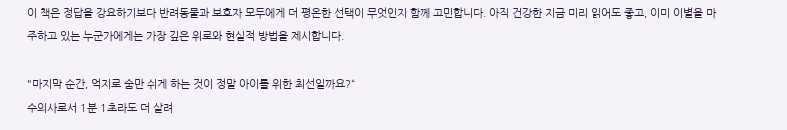이 책은 정답을 강요하기보다 반려동물과 보호자 모두에게 더 평온한 선택이 무엇인지 함께 고민합니다. 아직 건강한 지금 미리 읽어도 좋고, 이미 이별을 마주하고 있는 누군가에게는 가장 깊은 위로와 현실적 방법을 제시합니다.

"마지막 순간, 억지로 숨만 쉬게 하는 것이 정말 아이를 위한 최선일까요?“
수의사로서 1분 1초라도 더 살려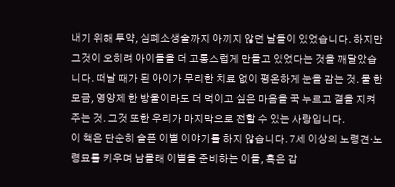내기 위해 투약, 심폐소생술까지 아끼지 않던 날들이 있었습니다. 하지만 그것이 오히려 아이들을 더 고통스럽게 만들고 있었다는 것을 깨달았습니다. 떠날 때가 된 아이가 무리한 치료 없이 평온하게 눈을 감는 것. 물 한 모금, 영양제 한 방울이라도 더 먹이고 싶은 마음을 꾹 누르고 곁을 지켜주는 것. 그것 또한 우리가 마지막으로 전할 수 있는 사랑입니다.
이 책은 단순히 슬픈 이별 이야기를 하지 않습니다. 7세 이상의 노령견·노령묘를 키우며 남몰래 이별을 준비하는 이들, 혹은 갑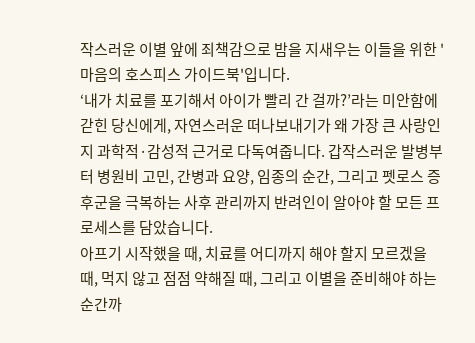작스러운 이별 앞에 죄책감으로 밤을 지새우는 이들을 위한 '마음의 호스피스 가이드북'입니다.
‘내가 치료를 포기해서 아이가 빨리 간 걸까?’라는 미안함에 갇힌 당신에게, 자연스러운 떠나보내기가 왜 가장 큰 사랑인지 과학적·감성적 근거로 다독여줍니다. 갑작스러운 발병부터 병원비 고민, 간병과 요양, 임종의 순간, 그리고 펫로스 증후군을 극복하는 사후 관리까지 반려인이 알아야 할 모든 프로세스를 담았습니다.
아프기 시작했을 때, 치료를 어디까지 해야 할지 모르겠을 때, 먹지 않고 점점 약해질 때, 그리고 이별을 준비해야 하는 순간까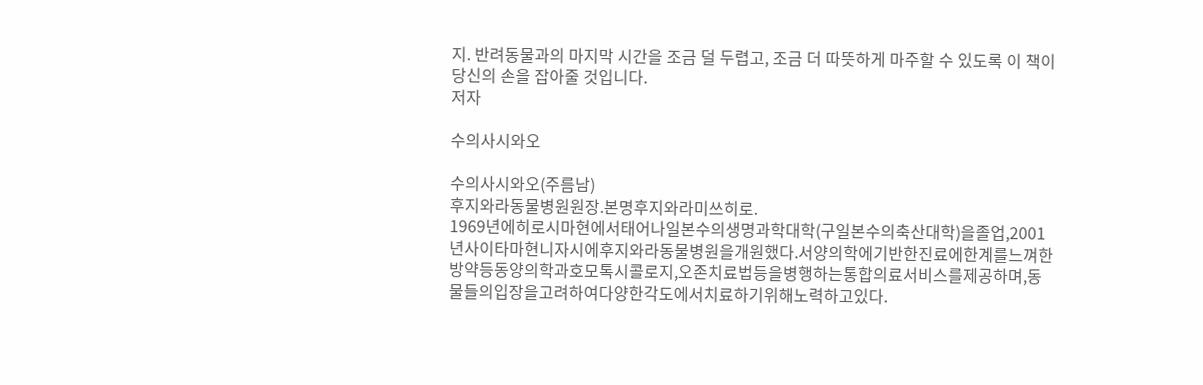지. 반려동물과의 마지막 시간을 조금 덜 두렵고, 조금 더 따뜻하게 마주할 수 있도록 이 책이 당신의 손을 잡아줄 것입니다.
저자

수의사시와오

수의사시와오(주름남)
후지와라동물병원원장.본명후지와라미쓰히로.
1969년에히로시마현에서태어나일본수의생명과학대학(구일본수의축산대학)을졸업,2001년사이타마현니자시에후지와라동물병원을개원했다.서양의학에기반한진료에한계를느껴한방약등동양의학과호모톡시콜로지,오존치료법등을병행하는통합의료서비스를제공하며,동물들의입장을고려하여다양한각도에서치료하기위해노력하고있다.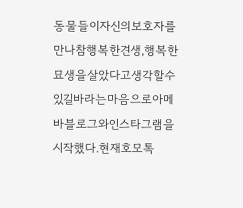동물들이자신의보호자를만나참행복한견생,행복한묘생을살았다고생각할수있길바라는마음으로아메바블로그와인스타그램을시작했다.현재호모톡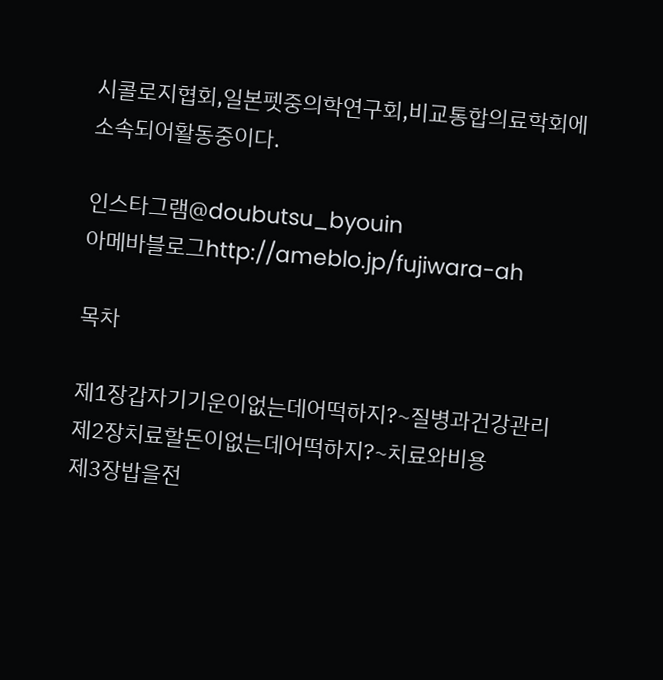시콜로지협회,일본펫중의학연구회,비교통합의료학회에소속되어활동중이다.

인스타그램@doubutsu_byouin
아메바블로그http://ameblo.jp/fujiwara-ah

목차

제1장갑자기기운이없는데어떡하지?~질병과건강관리
제2장치료할돈이없는데어떡하지?~치료와비용
제3장밥을전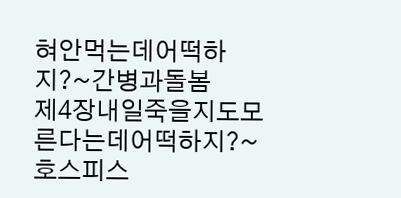혀안먹는데어떡하지?~간병과돌봄
제4장내일죽을지도모른다는데어떡하지?~호스피스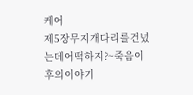케어
제5장무지개다리를건넜는데어떡하지?~죽음이후의이야기